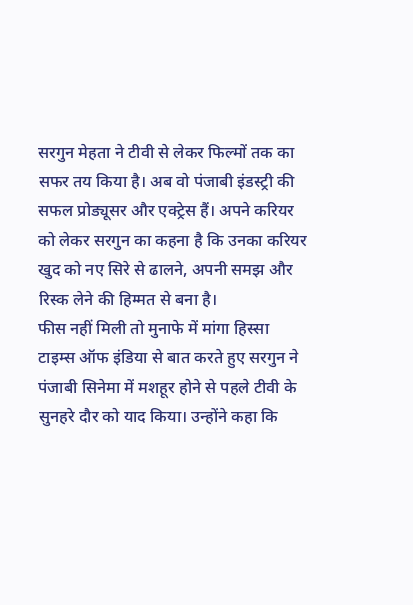सरगुन मेहता ने टीवी से लेकर फिल्मों तक का सफर तय किया है। अब वो पंजाबी इंडस्ट्री की सफल प्रोड्यूसर और एक्ट्रेस हैं। अपने करियर को लेकर सरगुन का कहना है कि उनका करियर खुद को नए सिरे से ढालने, अपनी समझ और रिस्क लेने की हिम्मत से बना है।
फीस नहीं मिली तो मुनाफे में मांगा हिस्सा
टाइम्स ऑफ इंडिया से बात करते हुए सरगुन ने पंजाबी सिनेमा में मशहूर होने से पहले टीवी के सुनहरे दौर को याद किया। उन्होंने कहा कि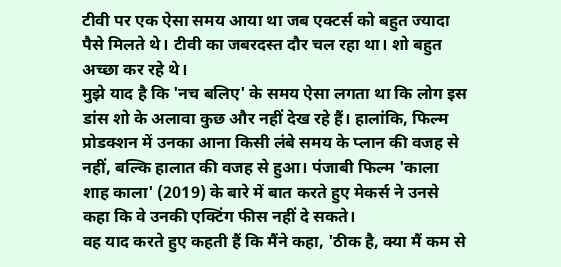टीवी पर एक ऐसा समय आया था जब एक्टर्स को बहुत ज्यादा पैसे मिलते थे। टीवी का जबरदस्त दौर चल रहा था। शो बहुत अच्छा कर रहे थे।
मुझे याद है कि 'नच बलिए' के समय ऐसा लगता था कि लोग इस डांस शो के अलावा कुछ और नहीं देख रहे हैं। हालांकि, फिल्म प्रोडक्शन में उनका आना किसी लंबे समय के प्लान की वजह से नहीं, बल्कि हालात की वजह से हुआ। पंजाबी फिल्म 'काला शाह काला' (2019) के बारे में बात करते हुए मेकर्स ने उनसे कहा कि वे उनकी एक्टिंग फीस नहीं दे सकते।
वह याद करते हुए कहती हैं कि मैंने कहा, 'ठीक है, क्या मैं कम से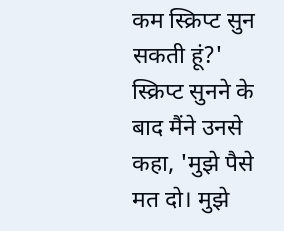कम स्क्रिप्ट सुन सकती हूं?' स्क्रिप्ट सुनने के बाद मैंने उनसे कहा, 'मुझे पैसे मत दो। मुझे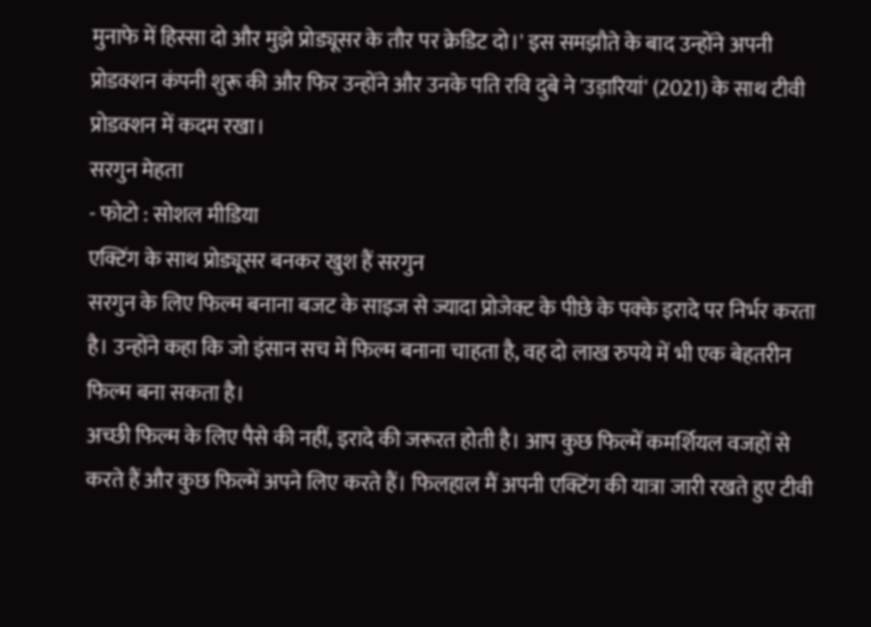मुनाफे में हिस्सा दो और मुझे प्रोड्यूसर के तौर पर क्रेडिट दो।' इस समझौते के बाद उन्होंने अपनी प्रोडक्शन कंपनी शुरू की और फिर उन्होंने और उनके पति रवि दुबे ने 'उड़ारियां' (2021) के साथ टीवी प्रोडक्शन में कदम रखा।
सरगुन मेहता
- फोटो : सोशल मीडिया
एक्टिंग के साथ प्रोड्यूसर बनकर खुश हैं सरगुन
सरगुन के लिए फिल्म बनाना बजट के साइज से ज्यादा प्रोजेक्ट के पीछे के पक्के इरादे पर निर्भर करता है। उन्होंने कहा कि जो इंसान सच में फिल्म बनाना चाहता है, वह दो लाख रुपये में भी एक बेहतरीन फिल्म बना सकता है।
अच्छी फिल्म के लिए पैसे की नहीं, इरादे की जरूरत होती है। आप कुछ फिल्में कमर्शियल वजहों से करते हैं और कुछ फिल्में अपने लिए करते हैं। फिलहाल मैं अपनी एक्टिंग की यात्रा जारी रखते हुए टीवी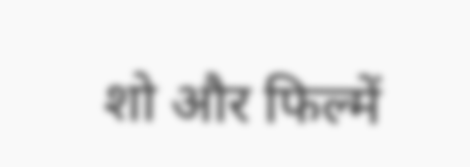शो और फिल्में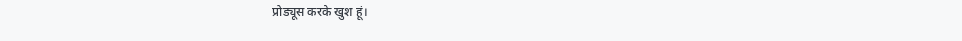प्रोड्यूस करके खुश हूं।